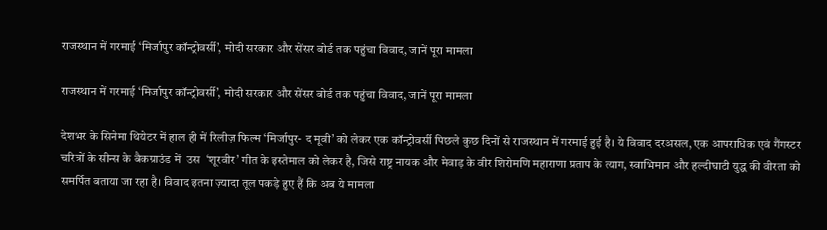राजस्थान में गरमाई ‘मिर्जापुर कॉन्ट्रोवर्सी’, मोदी सरकार और सेंसर बोर्ड तक पहुंचा विवाद, जानें पूरा मामला

राजस्थान में गरमाई ‘मिर्जापुर कॉन्ट्रोवर्सी’, मोदी सरकार और सेंसर बोर्ड तक पहुंचा विवाद, जानें पूरा मामला

देशभर के सिनेमा थियेटर में हाल ही में रिलीज़ फिल्म ‘मिर्जापुर- द मूवी’ को लेकर एक कॉन्ट्रोवर्सी पिछले कुछ दिनों से राजस्थान में गरमाई हुई है। ये विवाद दरअसल, एक आपराधिक एवं गैंगस्टर चरित्रों के सीन्स के बैकग्राउंड में  उस  ‘शूरवीर’ गीत के इस्तेमाल को लेकर है, जिसे राष्ट्र नायक और मेवाड़ के वीर शिरोमणि महाराणा प्रताप के त्याग, स्वाभिमान और हल्दीघाटी युद्ध की वीरता को समर्पित बताया जा रहा है। विवाद इतना ज़्यादा तूल पकड़े हुए हैं कि अब ये मामला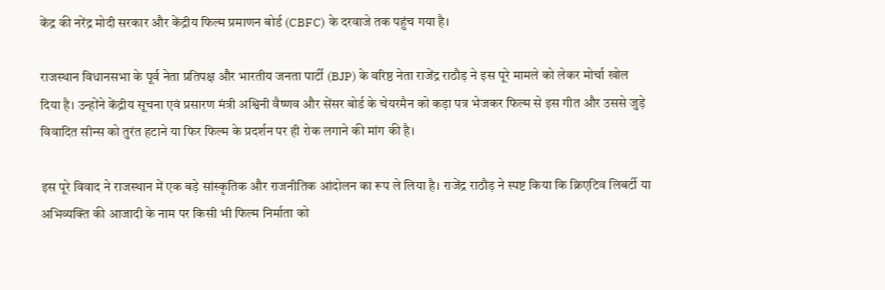केंद्र की नरेंद्र मोदी सरकार और केंद्रीय फिल्म प्रमाणन बोर्ड (CBFC) के दरवाजे तक पहुंच गया है।

राजस्थान विधानसभा के पूर्व नेता प्रतिपक्ष और भारतीय जनता पार्टी (BJP) के वरिष्ठ नेता राजेंद्र राठौड़ ने इस पूरे मामले को लेकर मोर्चा खोल दिया है। उन्होंने केंद्रीय सूचना एवं प्रसारण मंत्री अश्विनी वैष्णव और सेंसर बोर्ड के चेयरमैन को कड़ा पत्र भेजकर फिल्म से इस गीत और उससे जुड़े विवादित सीन्स को तुरंत हटाने या फिर फिल्म के प्रदर्शन पर ही रोक लगाने की मांग की है।

इस पूरे विवाद ने राजस्थान में एक बड़े सांस्कृतिक और राजनीतिक आंदोलन का रूप ले लिया है। राजेंद्र राठौड़ ने स्पष्ट किया कि क्रिएटिव लिबर्टी या अभिव्यक्ति की आजादी के नाम पर किसी भी फिल्म निर्माता को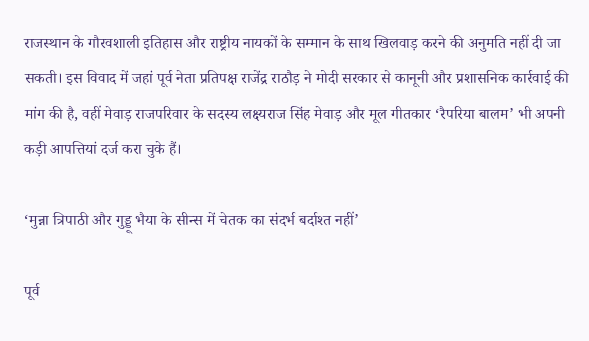राजस्थान के गौरवशाली इतिहास और राष्ट्रीय नायकों के सम्मान के साथ खिलवाड़ करने की अनुमति नहीं दी जा सकती। इस विवाद में जहां पूर्व नेता प्रतिपक्ष राजेंद्र राठौड़ ने मोदी सरकार से कानूनी और प्रशासनिक कार्रवाई की मांग की है, वहीं मेवाड़ राजपरिवार के सदस्य लक्ष्यराज सिंह मेवाड़ और मूल गीतकार ‘रैपरिया बालम’ भी अपनी कड़ी आपत्तियां दर्ज करा चुके हैं।

‘मुन्ना त्रिपाठी और गुड्डू भैया के सीन्स में चेतक का संदर्भ बर्दाश्त नहीं’

पूर्व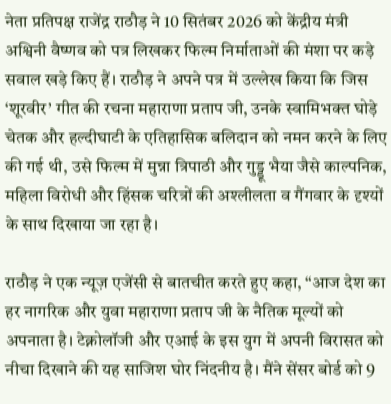नेता प्रतिपक्ष राजेंद्र राठौड़ ने 10 सितंबर 2026 को केंद्रीय मंत्री अश्विनी वैष्णव को पत्र लिखकर फिल्म निर्माताओं की मंशा पर कड़े सवाल खड़े किए हैं। राठौड़ ने अपने पत्र में उल्लेख किया कि जिस ‘शूरवीर’ गीत की रचना महाराणा प्रताप जी, उनके स्वामिभक्त घोड़े चेतक और हल्दीघाटी के एतिहासिक बलिदान को नमन करने के लिए की गई थी, उसे फिल्म में मुन्ना त्रिपाठी और गुड्डू भैया जैसे काल्पनिक, महिला विरोधी और हिंसक चरित्रों की अश्लीलता व गैंगवार के दृश्यों के साथ दिखाया जा रहा है।

राठौड़ ने एक न्यूज़ एजेंसी से बातचीत करते हुए कहा, “आज देश का हर नागरिक और युवा महाराणा प्रताप जी के नैतिक मूल्यों को अपनाता है। टेक्नोलॉजी और एआई के इस युग में अपनी विरासत को नीचा दिखाने की यह साजिश घोर निंदनीय है। मैंने सेंसर बोर्ड को 9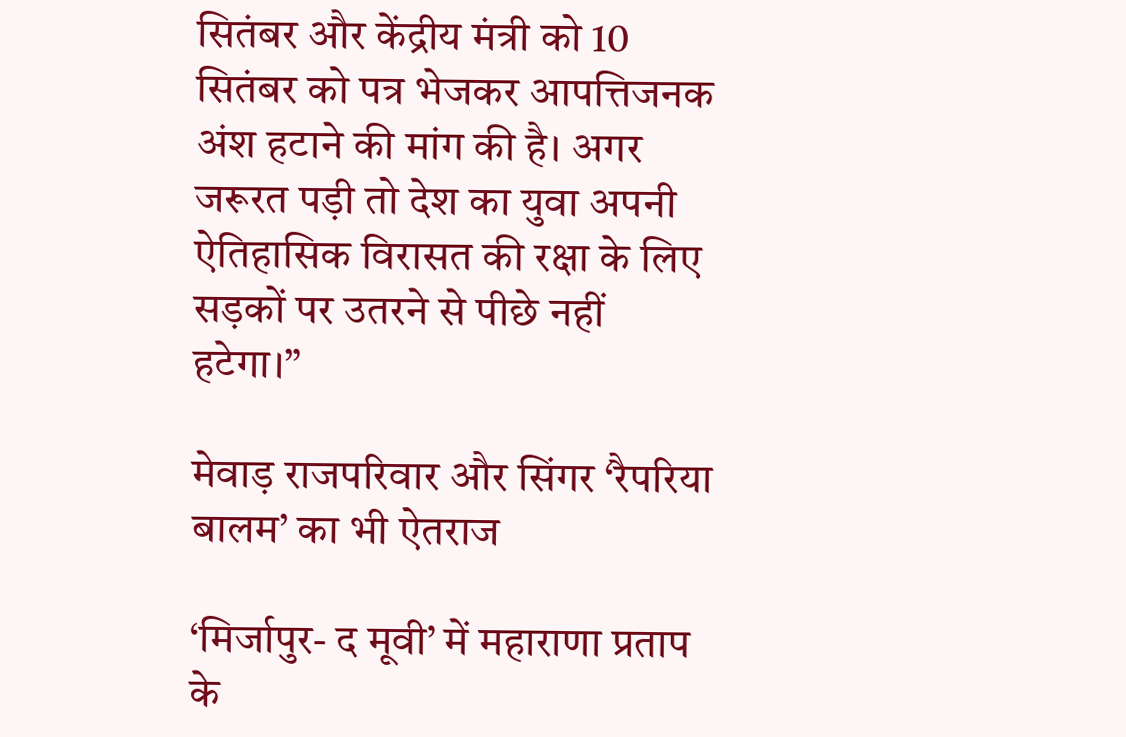सितंबर और केंद्रीय मंत्री को 10 सितंबर को पत्र भेजकर आपत्तिजनक अंश हटाने की मांग की है। अगर जरूरत पड़ी तो देश का युवा अपनी ऐतिहासिक विरासत की रक्षा के लिए सड़कों पर उतरने से पीछे नहीं हटेगा।”

मेवाड़ राजपरिवार और सिंगर ‘रैपरिया बालम’ का भी ऐतराज

‘मिर्जापुर- द मूवी’ में महाराणा प्रताप के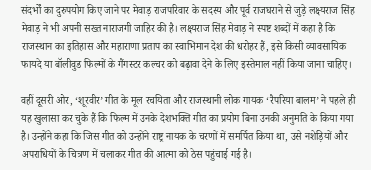संदर्भों का दुरुपयोग किए जाने पर मेवाड़ राजपरिवार के सदस्य और पूर्व राजघराने से जुड़े लक्ष्यराज सिंह मेवाड़ ने भी अपनी सख्त नाराजगी जाहिर की है। लक्ष्यराज सिंह मेवाड़ ने स्पष्ट शब्दों में कहा है कि राजस्थान का इतिहास और महाराणा प्रताप का स्वाभिमान देश की धरोहर हैं, इसे किसी व्यावसायिक फायदे या बॉलीवुड फिल्मों के गैंगस्टर कल्चर को बढ़ावा देने के लिए इस्तेमाल नहीं किया जाना चाहिए।

वहीं दूसरी ओर, ‘शूरवीर’ गीत के मूल रचयिता और राजस्थानी लोक गायक ‘रैपरिया बालम’ ने पहले ही यह खुलासा कर चुके हैं कि फिल्म में उनके देशभक्ति गीत का प्रयोग बिना उनकी अनुमति के किया गया है। उन्होंने कहा कि जिस गीत को उन्होंने राष्ट्र नायक के चरणों में समर्पित किया था, उसे नशेड़ियों और अपराधियों के चित्रण में चलाकर गीत की आत्मा को ठेस पहुंचाई गई है।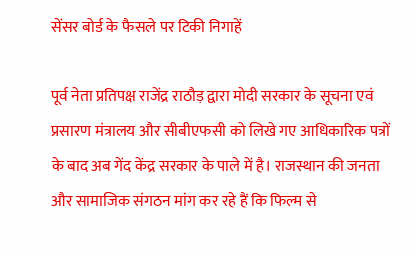सेंसर बोर्ड के फैसले पर टिकी निगाहें

पूर्व नेता प्रतिपक्ष राजेंद्र राठौड़ द्वारा मोदी सरकार के सूचना एवं प्रसारण मंत्रालय और सीबीएफसी को लिखे गए आधिकारिक पत्रों के बाद अब गेंद केंद्र सरकार के पाले में है। राजस्थान की जनता और सामाजिक संगठन मांग कर रहे हैं कि फिल्म से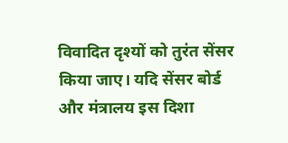विवादित दृश्यों को तुरंत सेंसर किया जाए। यदि सेंसर बोर्ड और मंत्रालय इस दिशा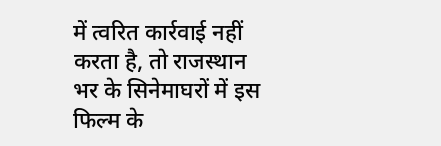में त्वरित कार्रवाई नहीं करता है, तो राजस्थान भर के सिनेमाघरों में इस फिल्म के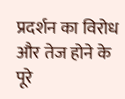प्रदर्शन का विरोध और तेज होने के पूरे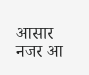आसार नजर आ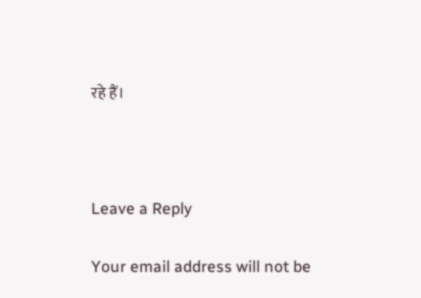रहे हैं।



Leave a Reply

Your email address will not be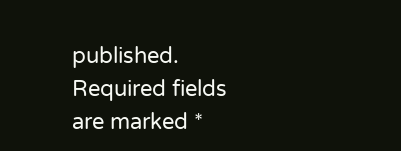published. Required fields are marked *